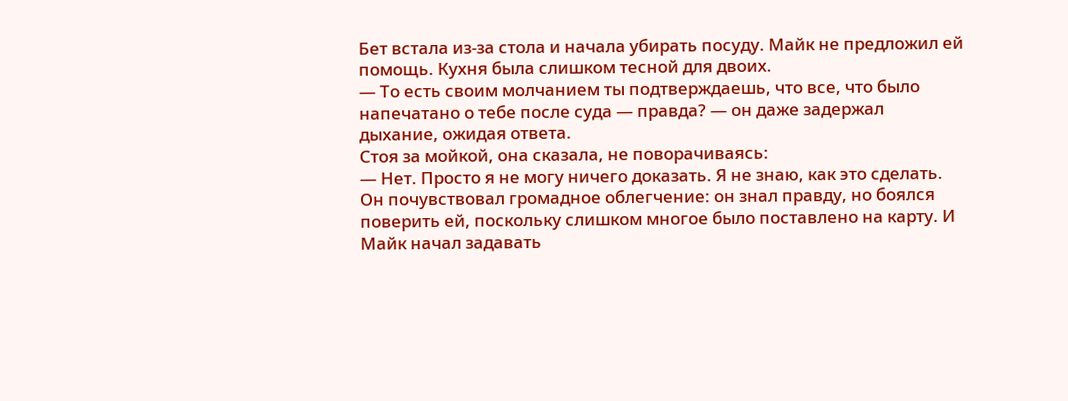Бет встала из-за стола и начала убирать посуду. Майк не предложил ей помощь. Кухня была слишком тесной для двоих.
— То есть своим молчанием ты подтверждаешь, что все, что было напечатано о тебе после суда — правда? — он даже задержал дыхание, ожидая ответа.
Стоя за мойкой, она сказала, не поворачиваясь:
— Нет. Просто я не могу ничего доказать. Я не знаю, как это сделать.
Он почувствовал громадное облегчение: он знал правду, но боялся поверить ей, поскольку слишком многое было поставлено на карту. И Майк начал задавать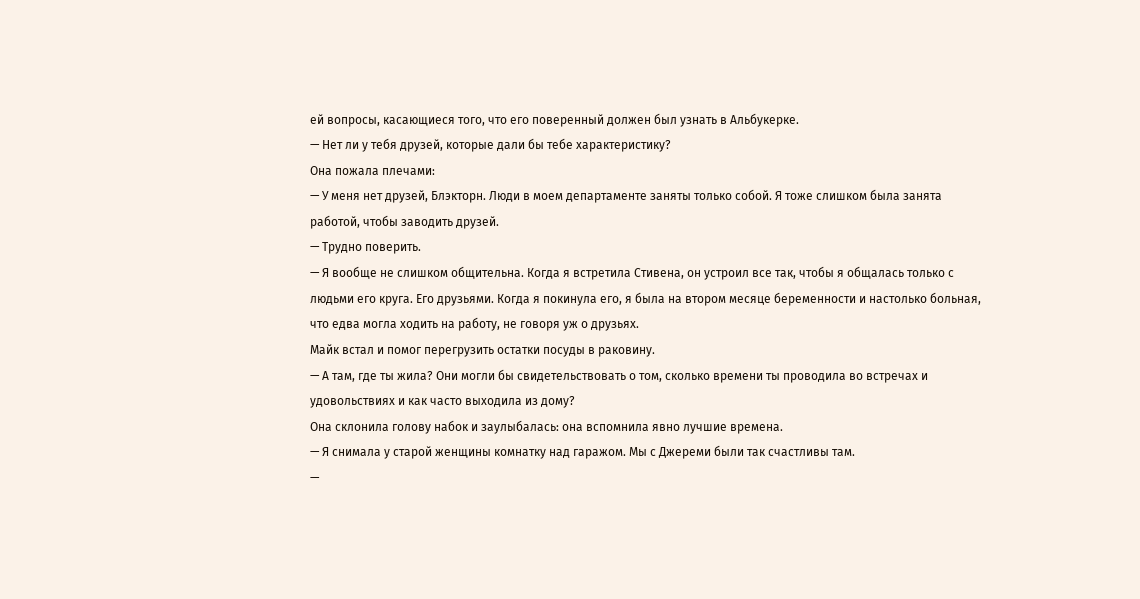ей вопросы, касающиеся того, что его поверенный должен был узнать в Альбукерке.
— Нет ли у тебя друзей, которые дали бы тебе характеристику?
Она пожала плечами:
— У меня нет друзей, Блэкторн. Люди в моем департаменте заняты только собой. Я тоже слишком была занята работой, чтобы заводить друзей.
— Трудно поверить.
— Я вообще не слишком общительна. Когда я встретила Стивена, он устроил все так, чтобы я общалась только с людьми его круга. Его друзьями. Когда я покинула его, я была на втором месяце беременности и настолько больная, что едва могла ходить на работу, не говоря уж о друзьях.
Майк встал и помог перегрузить остатки посуды в раковину.
— А там, где ты жила? Они могли бы свидетельствовать о том, сколько времени ты проводила во встречах и удовольствиях и как часто выходила из дому?
Она склонила голову набок и заулыбалась: она вспомнила явно лучшие времена.
— Я снимала у старой женщины комнатку над гаражом. Мы с Джереми были так счастливы там.
—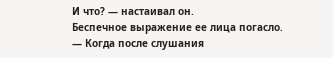И что? — настаивал он.
Беспечное выражение ее лица погасло.
— Когда после слушания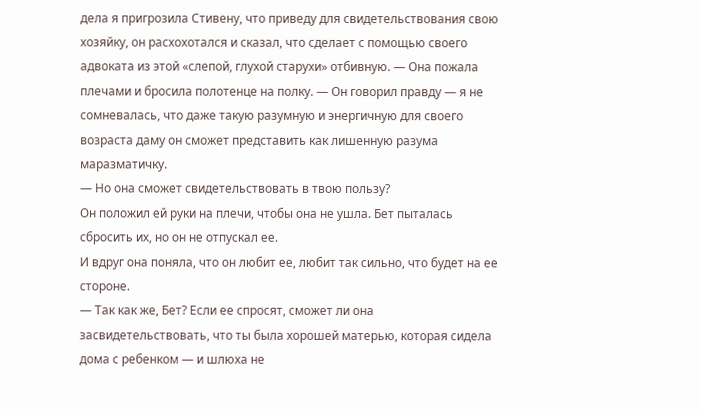дела я пригрозила Стивену, что приведу для свидетельствования свою хозяйку, он расхохотался и сказал, что сделает с помощью своего адвоката из этой «слепой, глухой старухи» отбивную. — Она пожала плечами и бросила полотенце на полку. — Он говорил правду — я не сомневалась, что даже такую разумную и энергичную для своего возраста даму он сможет представить как лишенную разума маразматичку.
— Но она сможет свидетельствовать в твою пользу?
Он положил ей руки на плечи, чтобы она не ушла. Бет пыталась сбросить их, но он не отпускал ее.
И вдруг она поняла, что он любит ее, любит так сильно, что будет на ее стороне.
— Так как же, Бет? Если ее спросят, сможет ли она засвидетельствовать, что ты была хорошей матерью, которая сидела дома с ребенком — и шлюха не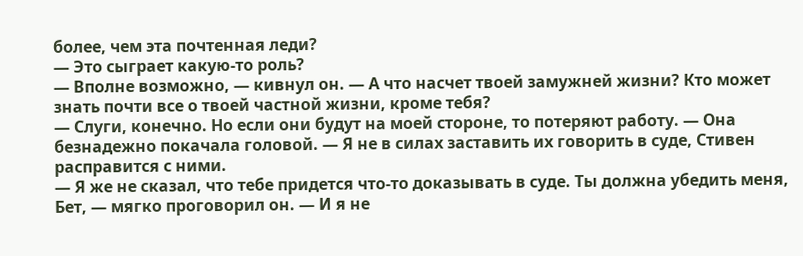более, чем эта почтенная леди?
— Это сыграет какую-то роль?
— Вполне возможно, — кивнул он. — А что насчет твоей замужней жизни? Кто может знать почти все о твоей частной жизни, кроме тебя?
— Слуги, конечно. Но если они будут на моей стороне, то потеряют работу. — Она безнадежно покачала головой. — Я не в силах заставить их говорить в суде, Стивен расправится с ними.
— Я же не сказал, что тебе придется что-то доказывать в суде. Ты должна убедить меня, Бет, — мягко проговорил он. — И я не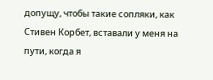допущу, чтобы такие сопляки, как Стивен Корбет, вставали у меня на пути, когда я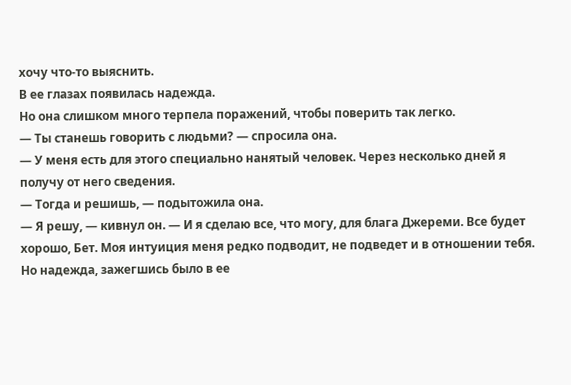хочу что-то выяснить.
В ее глазах появилась надежда.
Но она слишком много терпела поражений, чтобы поверить так легко.
— Ты станешь говорить с людьми? — спросила она.
— У меня есть для этого специально нанятый человек. Через несколько дней я получу от него сведения.
— Тогда и решишь, — подытожила она.
— Я решу, — кивнул он. — И я сделаю все, что могу, для блага Джереми. Все будет хорошо, Бет. Моя интуиция меня редко подводит, не подведет и в отношении тебя.
Но надежда, зажегшись было в ее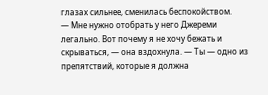глазах сильнее, сменилась беспокойством.
— Мне нужно отобрать у него Джереми легально. Вот почему я не хочу бежать и скрываться, — она вздохнула. — Ты — одно из препятствий, которые я должна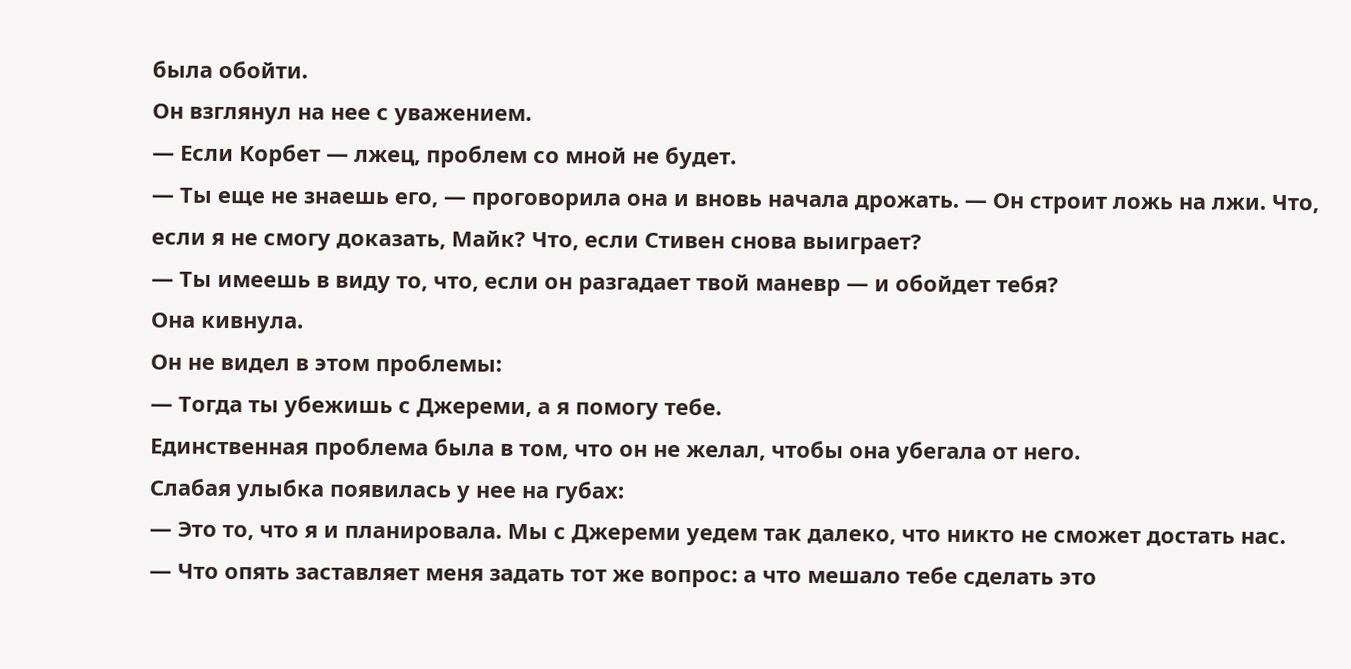была обойти.
Он взглянул на нее с уважением.
— Если Корбет — лжец, проблем со мной не будет.
— Ты еще не знаешь его, — проговорила она и вновь начала дрожать. — Он строит ложь на лжи. Что, если я не смогу доказать, Майк? Что, если Стивен снова выиграет?
— Ты имеешь в виду то, что, если он разгадает твой маневр — и обойдет тебя?
Она кивнула.
Он не видел в этом проблемы:
— Тогда ты убежишь с Джереми, а я помогу тебе.
Единственная проблема была в том, что он не желал, чтобы она убегала от него.
Слабая улыбка появилась у нее на губах:
— Это то, что я и планировала. Мы с Джереми уедем так далеко, что никто не сможет достать нас.
— Что опять заставляет меня задать тот же вопрос: а что мешало тебе сделать это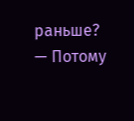раньше?
— Потому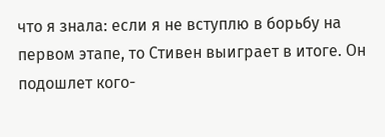что я знала: если я не вступлю в борьбу на первом этапе, то Стивен выиграет в итоге. Он подошлет кого-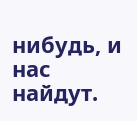нибудь, и нас найдут.